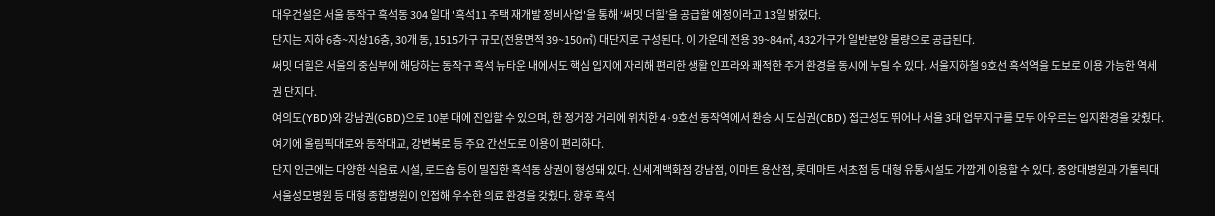대우건설은 서울 동작구 흑석동 304 일대 '흑석11 주택 재개발 정비사업'을 통해 ‘써밋 더힐’을 공급할 예정이라고 13일 밝혔다.
단지는 지하 6층~지상16층, 30개 동, 1515가구 규모(전용면적 39~150㎡) 대단지로 구성된다. 이 가운데 전용 39~84㎡, 432가구가 일반분양 물량으로 공급된다.
써밋 더힐은 서울의 중심부에 해당하는 동작구 흑석 뉴타운 내에서도 핵심 입지에 자리해 편리한 생활 인프라와 쾌적한 주거 환경을 동시에 누릴 수 있다. 서울지하철 9호선 흑석역을 도보로 이용 가능한 역세권 단지다.
여의도(YBD)와 강남권(GBD)으로 10분 대에 진입할 수 있으며, 한 정거장 거리에 위치한 4·9호선 동작역에서 환승 시 도심권(CBD) 접근성도 뛰어나 서울 3대 업무지구를 모두 아우르는 입지환경을 갖췄다. 여기에 올림픽대로와 동작대교, 강변북로 등 주요 간선도로 이용이 편리하다.
단지 인근에는 다양한 식음료 시설, 로드숍 등이 밀집한 흑석동 상권이 형성돼 있다. 신세계백화점 강남점, 이마트 용산점, 롯데마트 서초점 등 대형 유통시설도 가깝게 이용할 수 있다. 중앙대병원과 가톨릭대 서울성모병원 등 대형 종합병원이 인접해 우수한 의료 환경을 갖췄다. 향후 흑석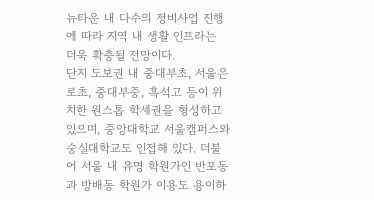뉴타운 내 다수의 정비사업 진행에 따라 지역 내 생활 인프라는 더욱 확충될 전망이다.
단지 도보권 내 중대부초, 서울은로초, 중대부중, 흑석고 등이 위치한 원스톱 학세권을 형성하고 있으며, 중앙대학교 서울캠퍼스와 숭실대학교도 인접해 있다. 더불어 서울 내 유명 학원가인 반포동과 방배동 학원가 이용도 용이하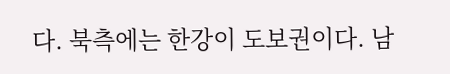다. 북측에는 한강이 도보권이다. 남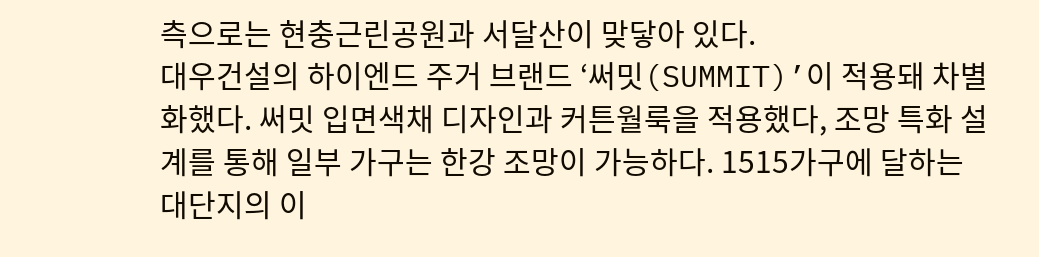측으로는 현충근린공원과 서달산이 맞닿아 있다.
대우건설의 하이엔드 주거 브랜드 ‘써밋(SUMMIT)’이 적용돼 차별화했다. 써밋 입면색채 디자인과 커튼월룩을 적용했다, 조망 특화 설계를 통해 일부 가구는 한강 조망이 가능하다. 1515가구에 달하는 대단지의 이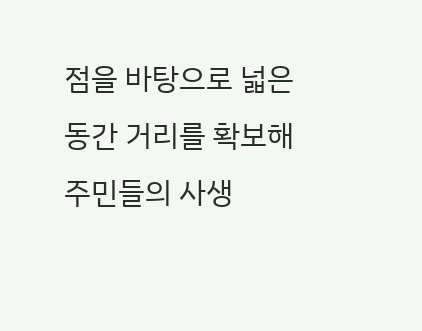점을 바탕으로 넓은 동간 거리를 확보해 주민들의 사생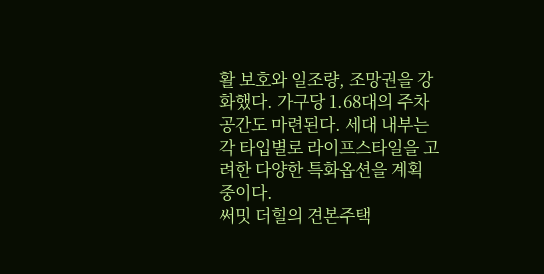활 보호와 일조량, 조망권을 강화했다. 가구당 1.68대의 주차 공간도 마련된다. 세대 내부는 각 타입별로 라이프스타일을 고려한 다양한 특화옵션을 계획 중이다.
써밋 더힐의 견본주택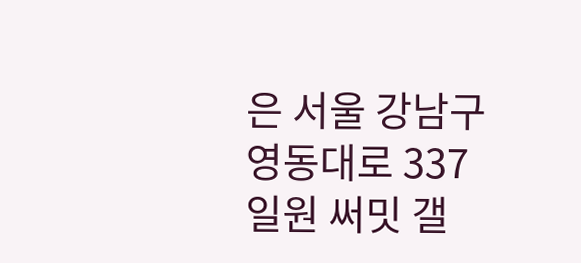은 서울 강남구 영동대로 337 일원 써밋 갤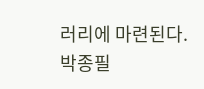러리에 마련된다.
박종필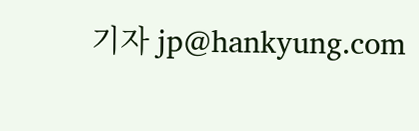기자 jp@hankyung.com